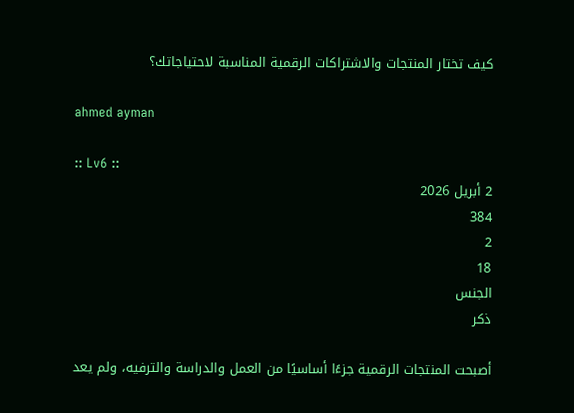كيف تختار المنتجات والاشتراكات الرقمية المناسبة لاحتياجاتك؟

ahmed ayman

:: Lv6 ::
2 أبريل 2026
384
2
18
الجنس
ذكر

أصبحت المنتجات الرقمية جزءًا أساسيًا من العمل والدراسة والترفيه، ولم يعد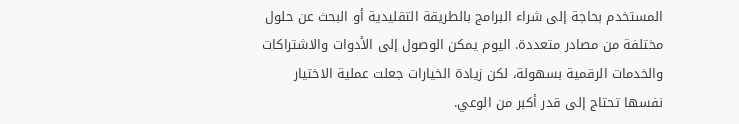المستخدم بحاجة إلى شراء البرامج بالطريقة التقليدية أو البحث عن حلول مختلفة من مصادر متعددة. اليوم يمكن الوصول إلى الأدوات والاشتراكات والخدمات الرقمية بسهولة، لكن زيادة الخيارات جعلت عملية الاختيار نفسها تحتاج إلى قدر أكبر من الوعي.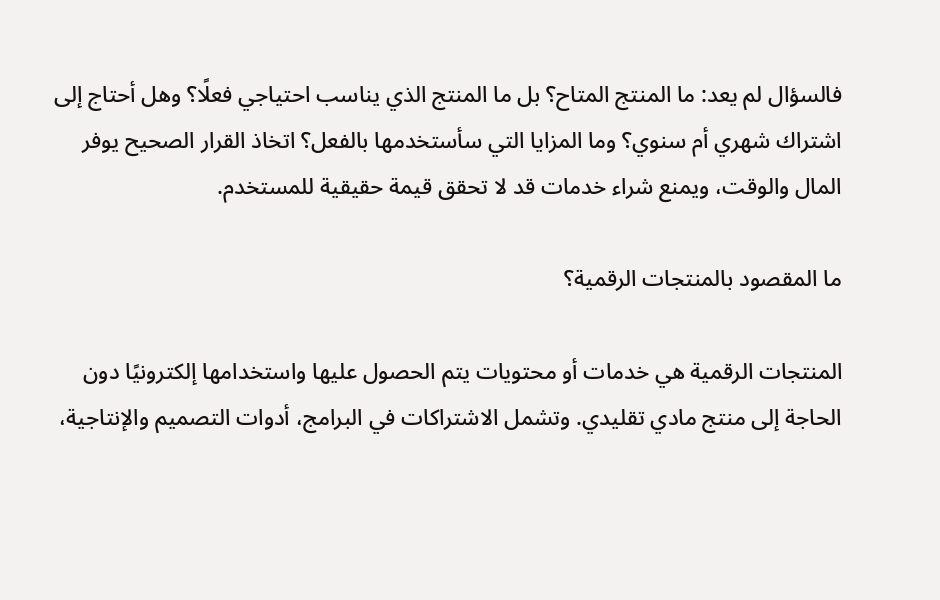فالسؤال لم يعد: ما المنتج المتاح؟ بل ما المنتج الذي يناسب احتياجي فعلًا؟ وهل أحتاج إلى اشتراك شهري أم سنوي؟ وما المزايا التي سأستخدمها بالفعل؟ اتخاذ القرار الصحيح يوفر المال والوقت، ويمنع شراء خدمات قد لا تحقق قيمة حقيقية للمستخدم.

ما المقصود بالمنتجات الرقمية؟

المنتجات الرقمية هي خدمات أو محتويات يتم الحصول عليها واستخدامها إلكترونيًا دون الحاجة إلى منتج مادي تقليدي. وتشمل الاشتراكات في البرامج، أدوات التصميم والإنتاجية،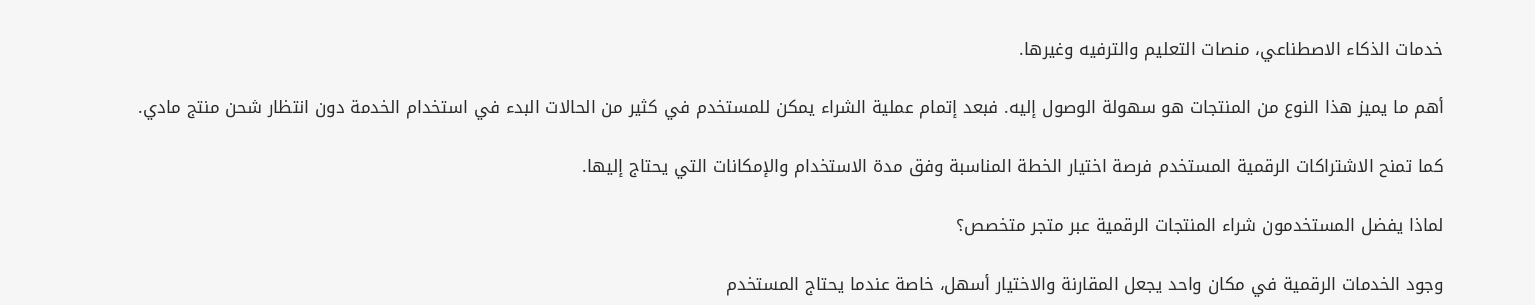خدمات الذكاء الاصطناعي، منصات التعليم والترفيه وغيرها.

أهم ما يميز هذا النوع من المنتجات هو سهولة الوصول إليه. فبعد إتمام عملية الشراء يمكن للمستخدم في كثير من الحالات البدء في استخدام الخدمة دون انتظار شحن منتج مادي.

كما تمنح الاشتراكات الرقمية المستخدم فرصة اختيار الخطة المناسبة وفق مدة الاستخدام والإمكانات التي يحتاج إليها.

لماذا يفضل المستخدمون شراء المنتجات الرقمية عبر متجر متخصص؟

وجود الخدمات الرقمية في مكان واحد يجعل المقارنة والاختيار أسهل، خاصة عندما يحتاج المستخدم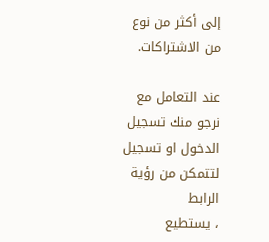إلى أكثر من نوع من الاشتراكات.

عند التعامل مع
نرجو منك تسجيل الدخول او تسجيل لتتمكن من رؤية الرابط
، يستطيع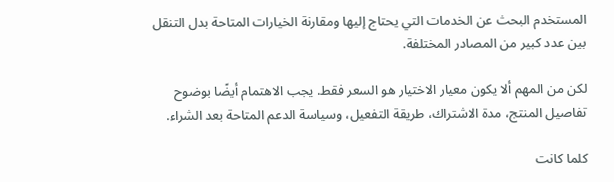المستخدم البحث عن الخدمات التي يحتاج إليها ومقارنة الخيارات المتاحة بدل التنقل بين عدد كبير من المصادر المختلفة.

لكن من المهم ألا يكون معيار الاختيار هو السعر فقط. يجب الاهتمام أيضًا بوضوح تفاصيل المنتج، مدة الاشتراك، طريقة التفعيل، وسياسة الدعم المتاحة بعد الشراء.

كلما كانت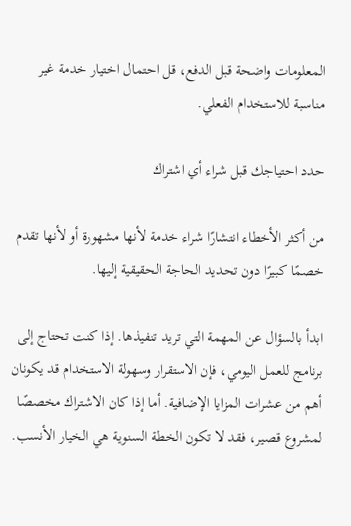المعلومات واضحة قبل الدفع، قل احتمال اختيار خدمة غير مناسبة للاستخدام الفعلي.

حدد احتياجك قبل شراء أي اشتراك

من أكثر الأخطاء انتشارًا شراء خدمة لأنها مشهورة أو لأنها تقدم خصمًا كبيرًا دون تحديد الحاجة الحقيقية إليها.

ابدأ بالسؤال عن المهمة التي تريد تنفيذها. إذا كنت تحتاج إلى برنامج للعمل اليومي، فإن الاستقرار وسهولة الاستخدام قد يكونان أهم من عشرات المزايا الإضافية. أما إذا كان الاشتراك مخصصًا لمشروع قصير، فقد لا تكون الخطة السنوية هي الخيار الأنسب.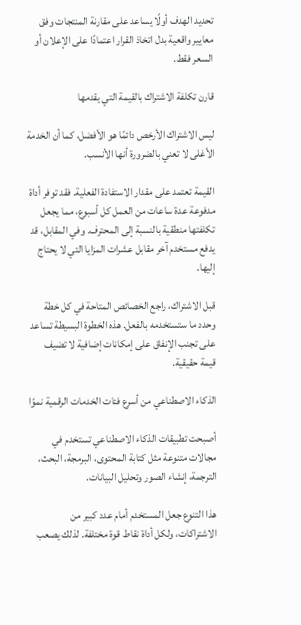تحديد الهدف أولًا يساعد على مقارنة المنتجات وفق معايير واقعية بدل اتخاذ القرار اعتمادًا على الإعلان أو السعر فقط.

قارن تكلفة الاشتراك بالقيمة التي يقدمها

ليس الاشتراك الأرخص دائمًا هو الأفضل، كما أن الخدمة الأغلى لا تعني بالضرورة أنها الأنسب.

القيمة تعتمد على مقدار الاستفادة الفعلية. فقد توفر أداة مدفوعة عدة ساعات من العمل كل أسبوع، مما يجعل تكلفتها منطقية بالنسبة إلى المحترف. وفي المقابل، قد يدفع مستخدم آخر مقابل عشرات المزايا التي لا يحتاج إليها.

قبل الاشتراك، راجع الخصائص المتاحة في كل خطة وحدد ما ستستخدمه بالفعل. هذه الخطوة البسيطة تساعد على تجنب الإنفاق على إمكانات إضافية لا تضيف قيمة حقيقية.

الذكاء الاصطناعي من أسرع فئات الخدمات الرقمية نموًا

أصبحت تطبيقات الذكاء الاصطناعي تستخدم في مجالات متنوعة مثل كتابة المحتوى، البرمجة، البحث، الترجمة، إنشاء الصور وتحليل البيانات.

هذا التنوع جعل المستخدم أمام عدد كبير من الاشتراكات، ولكل أداة نقاط قوة مختلفة. لذلك يصعب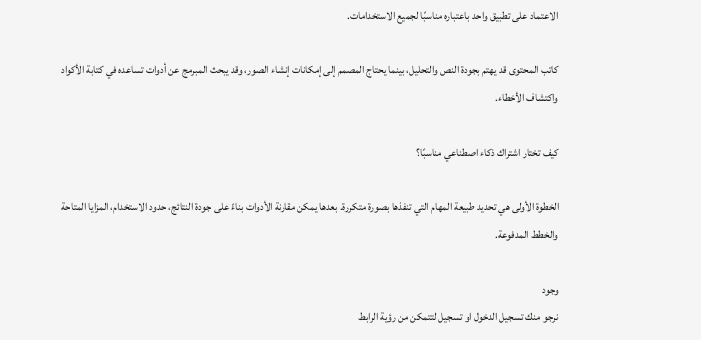الاعتماد على تطبيق واحد باعتباره مناسبًا لجميع الاستخدامات.

كاتب المحتوى قد يهتم بجودة النص والتحليل، بينما يحتاج المصمم إلى إمكانات إنشاء الصور، وقد يبحث المبرمج عن أدوات تساعده في كتابة الأكواد واكتشاف الأخطاء.

كيف تختار اشتراك ذكاء اصطناعي مناسبًا؟

الخطوة الأولى هي تحديد طبيعة المهام التي تنفذها بصورة متكررة. بعدها يمكن مقارنة الأدوات بناءً على جودة النتائج، حدود الاستخدام، المزايا المتاحة والخطط المدفوعة.

وجود
نرجو منك تسجيل الدخول او تسجيل لتتمكن من رؤية الرابط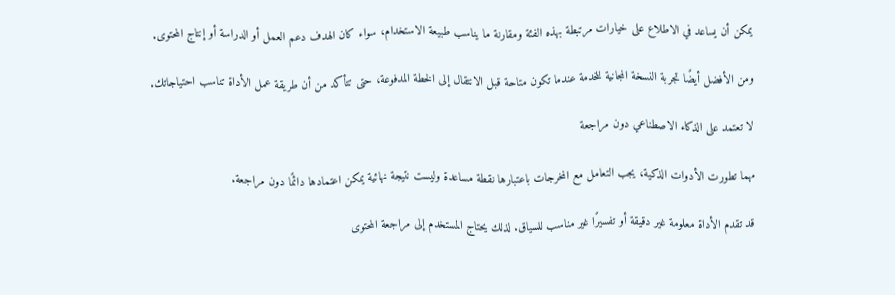يمكن أن يساعد في الاطلاع على خيارات مرتبطة بهذه الفئة ومقارنة ما يناسب طبيعة الاستخدام، سواء كان الهدف دعم العمل أو الدراسة أو إنتاج المحتوى.

ومن الأفضل أيضًا تجربة النسخة المجانية للخدمة عندما تكون متاحة قبل الانتقال إلى الخطة المدفوعة، حتى تتأكد من أن طريقة عمل الأداة تناسب احتياجاتك.

لا تعتمد على الذكاء الاصطناعي دون مراجعة

مهما تطورت الأدوات الذكية، يجب التعامل مع المخرجات باعتبارها نقطة مساعدة وليست نتيجة نهائية يمكن اعتمادها دائمًا دون مراجعة.

قد تقدم الأداة معلومة غير دقيقة أو تفسيرًا غير مناسب للسياق. لذلك يحتاج المستخدم إلى مراجعة المحتوى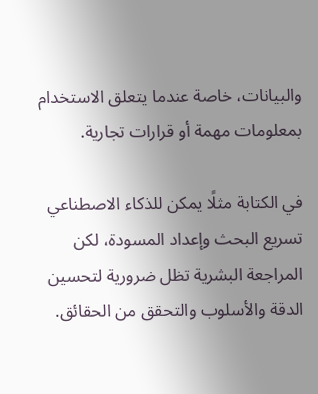والبيانات، خاصة عندما يتعلق الاستخدام بمعلومات مهمة أو قرارات تجارية.

في الكتابة مثلًا يمكن للذكاء الاصطناعي تسريع البحث وإعداد المسودة، لكن المراجعة البشرية تظل ضرورية لتحسين الدقة والأسلوب والتحقق من الحقائق.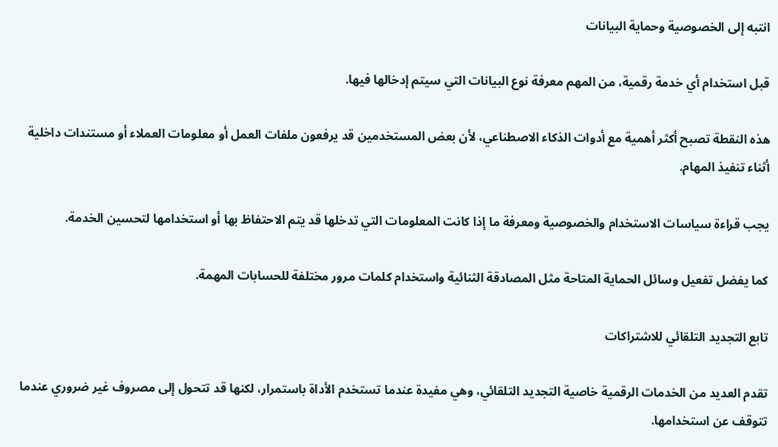انتبه إلى الخصوصية وحماية البيانات

قبل استخدام أي خدمة رقمية، من المهم معرفة نوع البيانات التي سيتم إدخالها فيها.

هذه النقطة تصبح أكثر أهمية مع أدوات الذكاء الاصطناعي، لأن بعض المستخدمين قد يرفعون ملفات العمل أو معلومات العملاء أو مستندات داخلية أثناء تنفيذ المهام.

يجب قراءة سياسات الاستخدام والخصوصية ومعرفة ما إذا كانت المعلومات التي تدخلها قد يتم الاحتفاظ بها أو استخدامها لتحسين الخدمة.

كما يفضل تفعيل وسائل الحماية المتاحة مثل المصادقة الثنائية واستخدام كلمات مرور مختلفة للحسابات المهمة.

تابع التجديد التلقائي للاشتراكات

تقدم العديد من الخدمات الرقمية خاصية التجديد التلقائي، وهي مفيدة عندما تستخدم الأداة باستمرار، لكنها قد تتحول إلى مصروف غير ضروري عندما تتوقف عن استخدامها.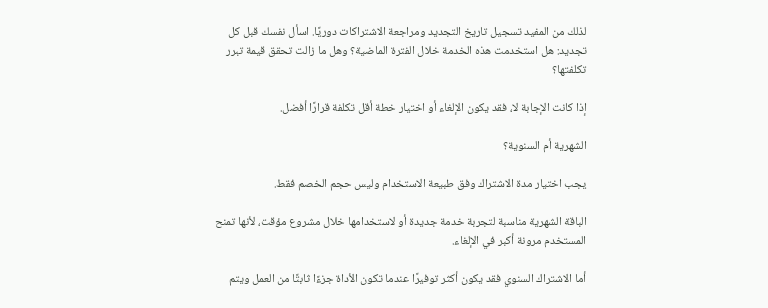لذلك من المفيد تسجيل تاريخ التجديد ومراجعة الاشتراكات دوريًا. اسأل نفسك قبل كل تجديد: هل استخدمت هذه الخدمة خلال الفترة الماضية؟ وهل ما زالت تحقق قيمة تبرر تكلفتها؟

إذا كانت الإجابة لا، فقد يكون الإلغاء أو اختيار خطة أقل تكلفة قرارًا أفضل.

الشهرية أم السنوية؟

يجب اختيار مدة الاشتراك وفق طبيعة الاستخدام وليس حجم الخصم فقط.

الباقة الشهرية مناسبة لتجربة خدمة جديدة أو لاستخدامها خلال مشروع مؤقت، لأنها تمنح المستخدم مرونة أكبر في الإلغاء.

أما الاشتراك السنوي فقد يكون أكثر توفيرًا عندما تكون الأداة جزءًا ثابتًا من العمل ويتم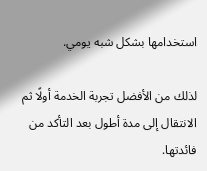استخدامها بشكل شبه يومي.

لذلك من الأفضل تجربة الخدمة أولًا ثم الانتقال إلى مدة أطول بعد التأكد من فائدتها.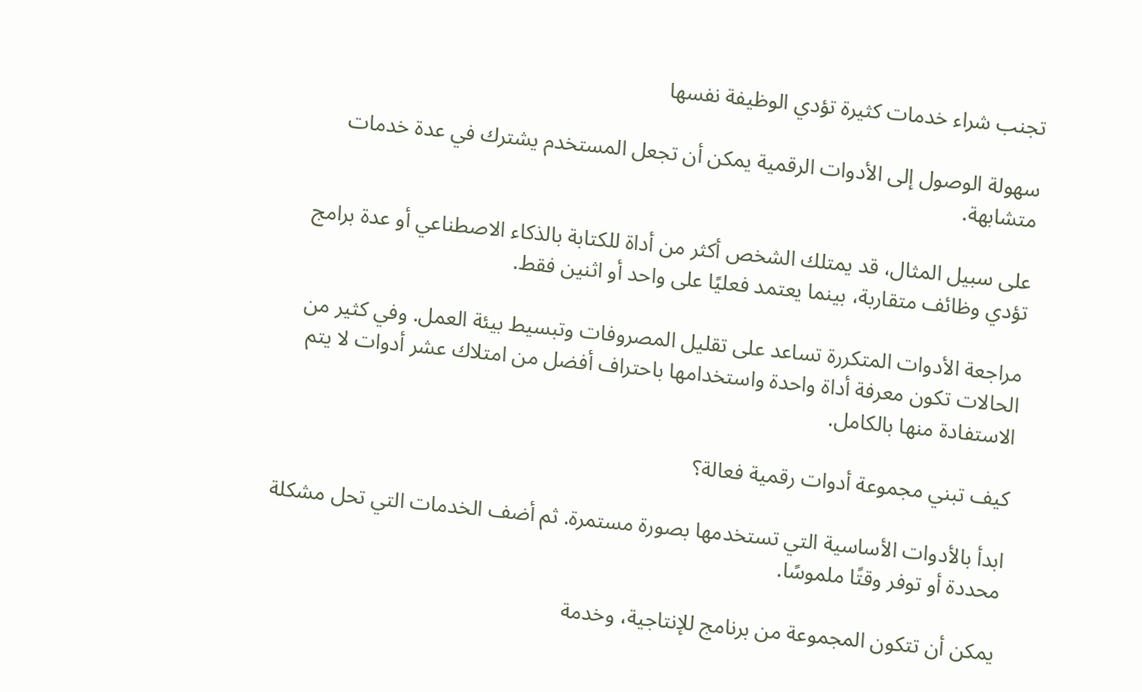تجنب شراء خدمات كثيرة تؤدي الوظيفة نفسها

سهولة الوصول إلى الأدوات الرقمية يمكن أن تجعل المستخدم يشترك في عدة خدمات متشابهة.

على سبيل المثال، قد يمتلك الشخص أكثر من أداة للكتابة بالذكاء الاصطناعي أو عدة برامج تؤدي وظائف متقاربة، بينما يعتمد فعليًا على واحد أو اثنين فقط.

مراجعة الأدوات المتكررة تساعد على تقليل المصروفات وتبسيط بيئة العمل. وفي كثير من الحالات تكون معرفة أداة واحدة واستخدامها باحتراف أفضل من امتلاك عشر أدوات لا يتم الاستفادة منها بالكامل.

كيف تبني مجموعة أدوات رقمية فعالة؟

ابدأ بالأدوات الأساسية التي تستخدمها بصورة مستمرة. ثم أضف الخدمات التي تحل مشكلة محددة أو توفر وقتًا ملموسًا.

يمكن أن تتكون المجموعة من برنامج للإنتاجية، وخدمة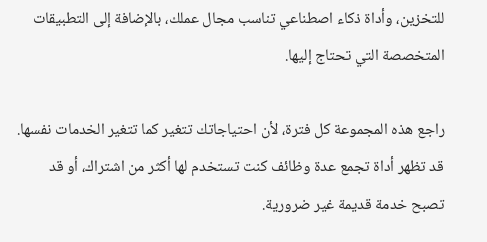للتخزين، وأداة ذكاء اصطناعي تناسب مجال عملك، بالإضافة إلى التطبيقات المتخصصة التي تحتاج إليها.

راجع هذه المجموعة كل فترة، لأن احتياجاتك تتغير كما تتغير الخدمات نفسها. قد تظهر أداة تجمع عدة وظائف كنت تستخدم لها أكثر من اشتراك، أو قد تصبح خدمة قديمة غير ضرورية.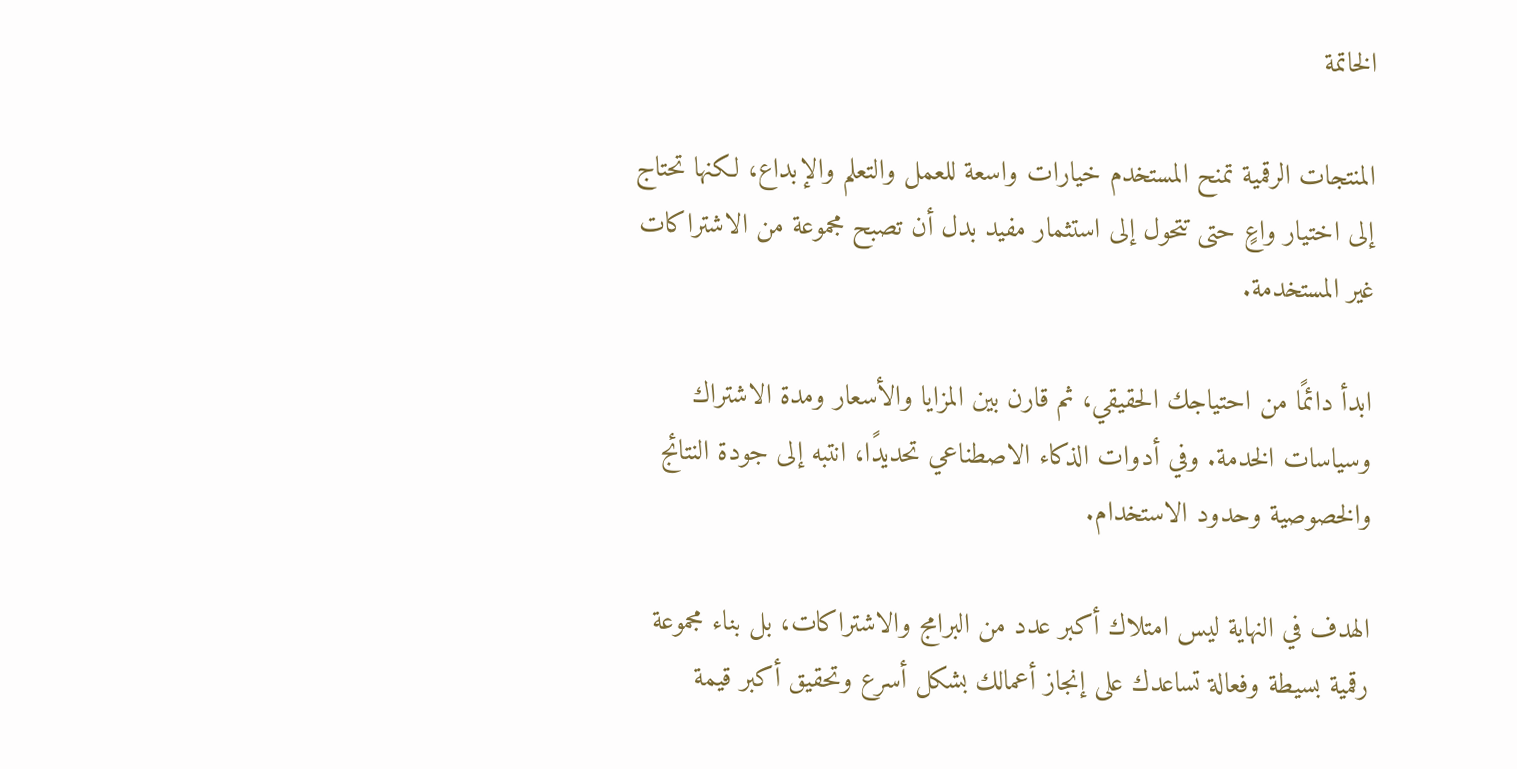الخاتمة

المنتجات الرقمية تمنح المستخدم خيارات واسعة للعمل والتعلم والإبداع، لكنها تحتاج إلى اختيار واعٍ حتى تتحول إلى استثمار مفيد بدل أن تصبح مجموعة من الاشتراكات غير المستخدمة.

ابدأ دائمًا من احتياجك الحقيقي، ثم قارن بين المزايا والأسعار ومدة الاشتراك وسياسات الخدمة. وفي أدوات الذكاء الاصطناعي تحديدًا، انتبه إلى جودة النتائج والخصوصية وحدود الاستخدام.

الهدف في النهاية ليس امتلاك أكبر عدد من البرامج والاشتراكات، بل بناء مجموعة رقمية بسيطة وفعالة تساعدك على إنجاز أعمالك بشكل أسرع وتحقيق أكبر قيمة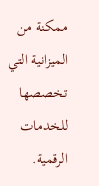ممكنة من الميزانية التي تخصصها للخدمات الرقمية.